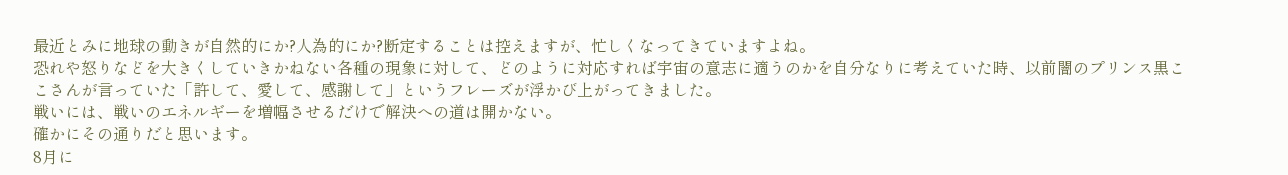最近とみに地球の動きが自然的にか?人為的にか?断定することは控えますが、忙しくなってきていますよね。
恐れや怒りなどを大きくしていきかねない各種の現象に対して、どのように対応すれば宇宙の意志に適うのかを自分なりに考えていた時、以前闇のプリンス黒ここさんが言っていた「許して、愛して、感謝して」というフレーズが浮かび上がってきました。
戦いには、戦いのエネルギーを増幅させるだけで解決への道は開かない。
確かにその通りだと思います。
8月に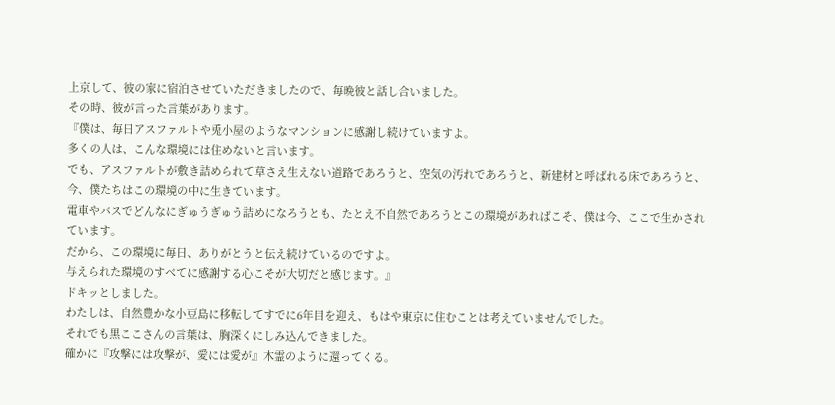上京して、彼の家に宿泊させていただきましたので、毎晩彼と話し合いました。
その時、彼が言った言葉があります。
『僕は、毎日アスファルトや兎小屋のようなマンションに感謝し続けていますよ。
多くの人は、こんな環境には住めないと言います。
でも、アスファルトが敷き詰められて草さえ生えない道路であろうと、空気の汚れであろうと、新建材と呼ばれる床であろうと、今、僕たちはこの環境の中に生きています。
電車やバスでどんなにぎゅうぎゅう詰めになろうとも、たとえ不自然であろうとこの環境があればこそ、僕は今、ここで生かされています。
だから、この環境に毎日、ありがとうと伝え続けているのですよ。
与えられた環境のすべてに感謝する心こそが大切だと感じます。』
ドキッとしました。
わたしは、自然豊かな小豆島に移転してすでに6年目を迎え、もはや東京に住むことは考えていませんでした。
それでも黒ここさんの言葉は、胸深くにしみ込んできました。
確かに『攻撃には攻撃が、愛には愛が』木霊のように還ってくる。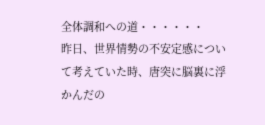全体調和への道・・・・・・
昨日、世界情勢の不安定感について考えていた時、唐突に脳裏に浮かんだの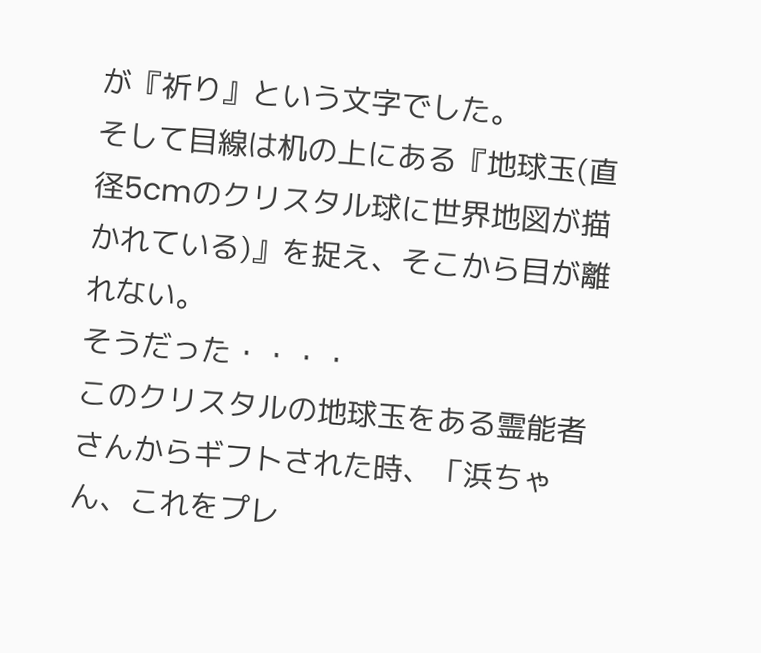が『祈り』という文字でした。
そして目線は机の上にある『地球玉(直径5cmのクリスタル球に世界地図が描かれている)』を捉え、そこから目が離れない。
そうだった・・・・
このクリスタルの地球玉をある霊能者さんからギフトされた時、「浜ちゃん、これをプレ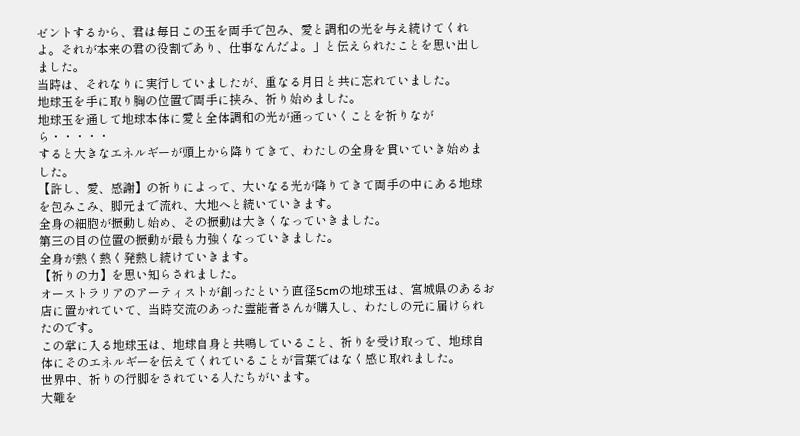ゼントするから、君は毎日この玉を両手で包み、愛と調和の光を与え続けてくれよ。それが本来の君の役割であり、仕事なんだよ。」と伝えられたことを思い出しました。
当時は、それなりに実行していましたが、重なる月日と共に忘れていました。
地球玉を手に取り胸の位置で両手に挟み、祈り始めました。
地球玉を通して地球本体に愛と全体調和の光が通っていくことを祈りながら・・・・・
すると大きなエネルギーが頭上から降りてきて、わたしの全身を貫いていき始めました。
【許し、愛、感謝】の祈りによって、大いなる光が降りてきて両手の中にある地球を包みこみ、脚元まで流れ、大地へと続いていきます。
全身の細胞が振動し始め、その振動は大きくなっていきました。
第三の目の位置の振動が最も力強くなっていきました。
全身が熱く熱く発熱し続けていきます。
【祈りの力】を思い知らされました。
オーストラリアのアーティストが創ったという直径5cmの地球玉は、宮城県のあるお店に置かれていて、当時交流のあった霊能者さんが購入し、わたしの元に届けられたのです。
この掌に入る地球玉は、地球自身と共鳴していること、祈りを受け取って、地球自体にそのエネルギーを伝えてくれていることが言葉ではなく感じ取れました。
世界中、祈りの行脚をされている人たちがいます。
大難を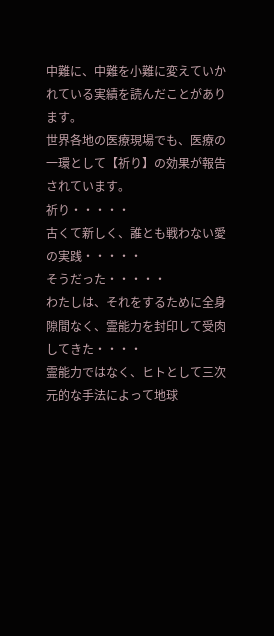中難に、中難を小難に変えていかれている実績を読んだことがあります。
世界各地の医療現場でも、医療の一環として【祈り】の効果が報告されています。
祈り・・・・・
古くて新しく、誰とも戦わない愛の実践・・・・・
そうだった・・・・・
わたしは、それをするために全身隙間なく、霊能力を封印して受肉してきた・・・・
霊能力ではなく、ヒトとして三次元的な手法によって地球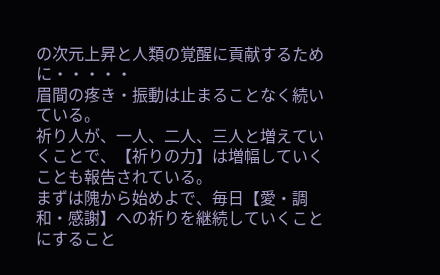の次元上昇と人類の覚醒に貢献するために・・・・・
眉間の疼き・振動は止まることなく続いている。
祈り人が、一人、二人、三人と増えていくことで、【祈りの力】は増幅していくことも報告されている。
まずは隗から始めよで、毎日【愛・調和・感謝】への祈りを継続していくことにすること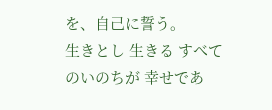を、自己に誓う。
生きとし 生きる すべてのいのちが 幸せであ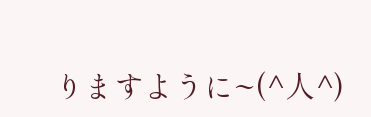りますように~(^人^)